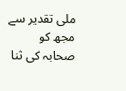ملی تقدیر سے مجھ کو صحابہ کی ثنا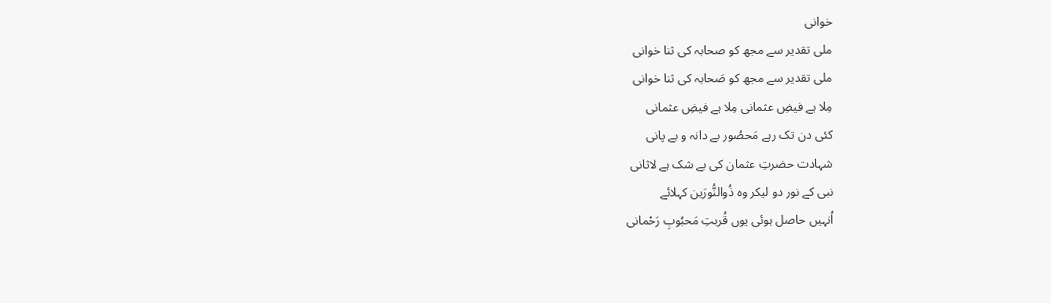خوانی
ملی تقدیر سے مجھ کو صحابہ کی ثنا خوانی
ملی تقدیر سے مجھ کو صَحابہ کی ثنا خوانی
مِلا ہے فیضِ عثمانی مِلا ہے فیضِ عثمانی
کئی دن تک رہے مَحصُور بے دانہ و بے پانی
شہادت حضرتِ عثمان کی بے شک ہے لاثانی
نبی کے نور دو لیکر وہ ذُوالنُّورَین کہلائے
اُنہیں حاصل ہوئی یوں قُربتِ مَحبُوبِ رَحْمانی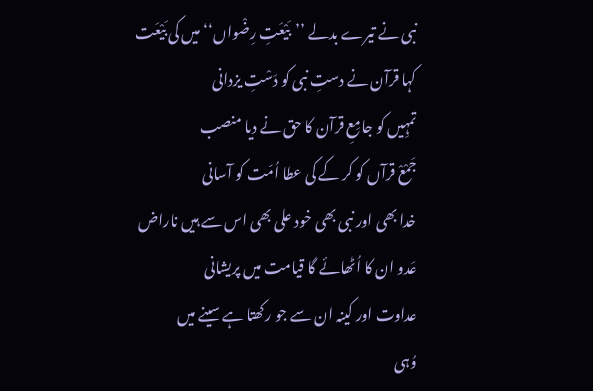نبی نے تیرے بدلے ’’بَیْعَتِ رِضْواں‘‘ میں کی بَیْعَت
کہا قرآن نے دستِ نبی کو دَسْتِ یزدانی
تمہِیں کو جامِعِ قرآن کا حق نے دیا منصب
جَمْعْ قرآں کو کر کے کی عطا اُمّت کو آسانی
خدا بھی اور نبی بھی خود علی بھی اس سے ہیں ناراض
عَدو ان کا اُٹھائے گا قیامت میں پریشانی
عداوت اور کینہ ان سے جو رکھتا ہے سینے میں
وُہی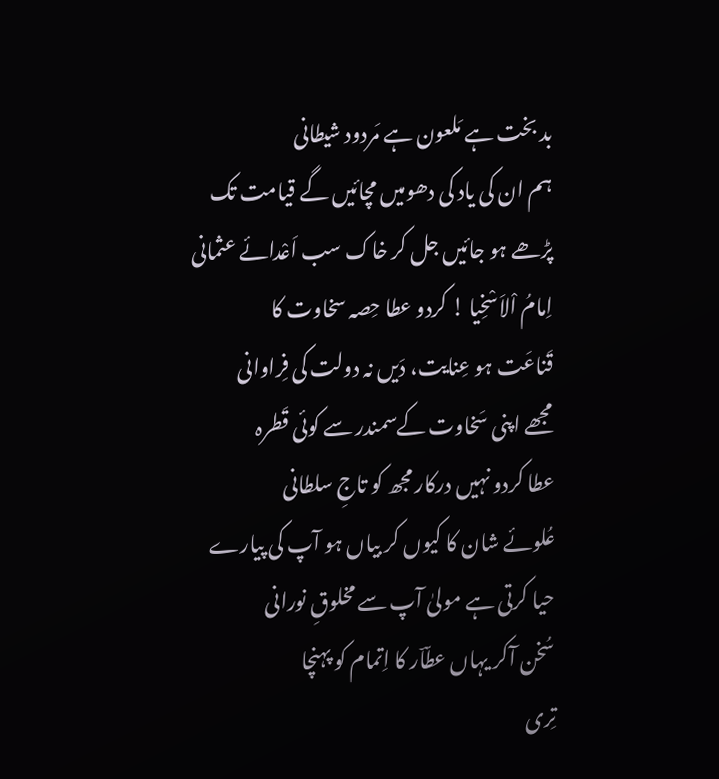بد بخت ہے مَلعون ہے مَردود شیطانی
ہم ان کی یاد کی دھومیں مچائیں گے قیامت تک
پڑھے ہو جائیں جل کر خاک سب اَعْدائے عثمانی
اِمامُ اْلاَسْخِیا ! کردو عطا حِصہ سخاوت کا
قَناعَت ہو عِنایت، دَیں نہ دولت کی فِراوانی
مجھے اپنی سَخاوت کےسمندر سے کوئی قَطرہ
عطا کردو نہیں درکار مجھ کو تاجِ سلطانی
عُلوئے شان کا کیوں کر بیاں ہو آپ کی پیارے
حیا کرتی ہے مولیٰ آپ سے مخلوقِ نورانی
سُخن آکر یہاں عطّاؔر کا اِتمام کو پہنچا
تِری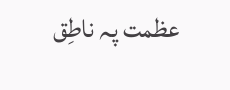عظمت پہ ناطِق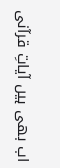اب بھی ہیں آیاتِ قرآنی